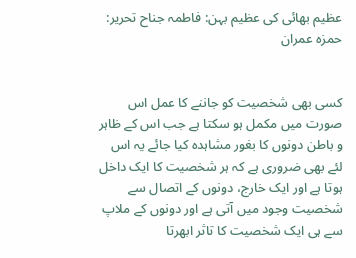عظیم بھائی کی عظیم بہن: فاطمہ جناح تحریر: حمزہ عمران


کسی بھی شخصیت کو جاننے کا عمل اس صورت میں مکمل ہو سکتا ہے جب اس کے ظاہر و باطن دونوں کا بغور مشاہدہ کیا جائے یہ اس لئے بھی ضروری ہے کہ ہر شخصیت کا ایک داخل ہوتا ہے اور ایک خارج، دونوں کے اتصال سے شخصیت وجود میں آتی ہے اور دونوں کے ملاپ سے ہی ایک شخصیت کا تاثر ابھرتا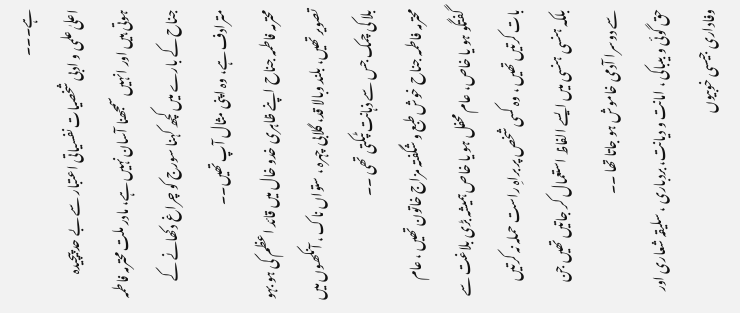ہے۔۔۔
اعلیٰ علمی و ادبی شخصیات نفسیاتی اعتبار سے بے حد پیچیدہ ہوتی ہیں اور انہیں سمجھنا آسان نہیں ہے، مادر ملت محترمہ فاطمہ جناح کے بارے میں کچھ کہنا سورج کو چراغ دکھانے کے مترادف ہے، وہ اپنی مثال آپ تھیں۔۔
محترمہ فاطمہ جناح اپنے ظاہری خدو خال میں قائد اعظم کی ہو بہو تصویر تھیں، بلند وبالا قد، گلابی چہرہ ، ستواں ناک ، آنکھوں میں بلا کی چمک جس سے ذہانت ٹپکتی تھی ۔۔
محترمہ فاطمہ جناح خوش طبع و شگفتہ مزاج خاتون تھیں ، عام گفتگو ہو یا خاص، عام محفل ہو یا خاص ہمیشہ بڑی بلاغت سے بات کرتیں تھیں ، وہ کسی شخص پر براہِ راست حملہ نہ کرتیں بلکہ ہنسی ہنسی میں ایسے الفاظ استعمال کر جاتیں تھیں جن سے دوسرا آدمی خاموش ہو جاتا تھا ۔۔
حق گوئی و بیباکی ، امانت و دیانت، بردباری ، سلیقہ شعاری اور وفاداری جیسی خوبیوں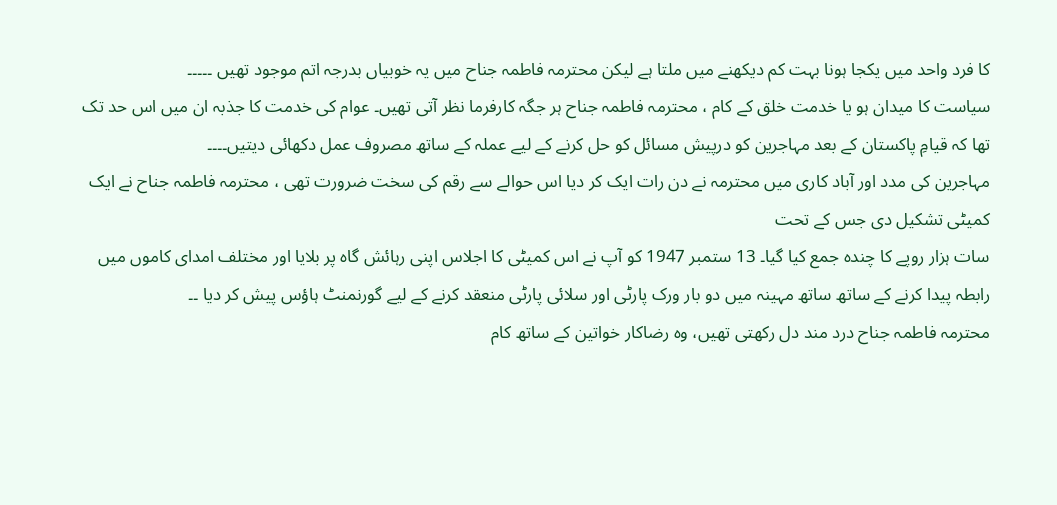کا فرد واحد میں یکجا ہونا بہت کم دیکھنے میں ملتا ہے لیکن محترمہ فاطمہ جناح میں یہ خوبیاں بدرجہ اتم موجود تھیں ۔۔۔۔۔
سیاست کا میدان ہو یا خدمت خلق کے کام ، محترمہ فاطمہ جناح ہر جگہ کارفرما نظر آتی تھیں۔ عوام کی خدمت کا جذبہ ان میں اس حد تک تھا کہ قیامِ پاکستان کے بعد مہاجرین کو درپیش مسائل کو حل کرنے کے لیے عملہ کے ساتھ مصروف عمل دکھائی دیتیں۔۔۔۔
مہاجرین کی مدد اور آباد کاری میں محترمہ نے دن رات ایک کر دیا اس حوالے سے رقم کی سخت ضرورت تھی ، محترمہ فاطمہ جناح نے ایک کمیٹی تشکیل دی جس کے تحت
سات ہزار روپے کا چندہ جمع کیا گیا۔ 13 ستمبر 1947 کو آپ نے اس کمیٹی کا اجلاس اپنی رہائش گاہ پر بلایا اور مختلف امدای کاموں میں رابطہ پیدا کرنے کے ساتھ ساتھ مہینہ میں دو بار ورک پارٹی اور سلائی پارٹی منعقد کرنے کے لیے گورنمنٹ ہاؤس پیش کر دیا ۔۔
محترمہ فاطمہ جناح درد مند دل رکھتی تھیں، وہ رضاکار خواتین کے ساتھ کام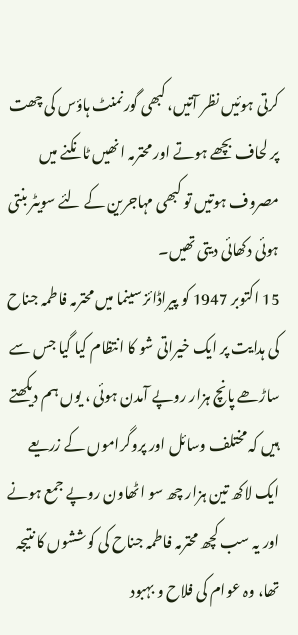کرتی ہوئیں نظر آتیں، کبھی گورنمنٹ ہاؤس کی چھت پر لحاف بچھے ہوتے اور محترمہ انھیں ٹانکنے میں مصروف ہوتیں تو کبھی مہاجرین کے لئے سویٹر بنتی ہوئی دکھائی دیتی تھیں۔
15 اکتوبر 1947 کو پیراڈائز سینما میں محترمہ فاطمہ جناح کی ہدایت پر ایک خیراتی شو کا انتظام کیا گیا جس سے ساڑھے پانچ ہزار روپے آمدن ہوئی ، یوں ہم دیکھتے ہیں کہ مختلف وسائل اور پروگراموں کے زریعے ایک لاکھ تین ہزار چھ سو اٹھاون روپے جمع ہونے اور یہ سب کچھ محترمہ فاطمہ جناح کی کوششوں کا نتیجہ تھا، وہ عوام کی فلاح و بہبود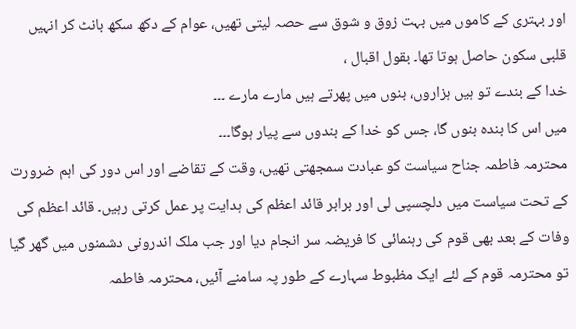اور بہتری کے کاموں میں بہت زوق و شوق سے حصہ لیتی تھیں، عوام کے دکھ سکھ بانٹ کر انہیں قلبی سکون حاصل ہوتا تھا۔ بقول اقبال ،
خدا کے بندے تو ہیں ہزاروں، بنوں میں پھرتے ہیں مارے مارے ۔۔۔
میں اس کا بندہ بنوں گا، جس کو خدا کے بندوں سے پیار ہوگا۔۔۔
محترمہ فاطمہ جناح سیاست کو عبادت سمجھتی تھیں، وقت کے تقاضے اور اس دور کی اہم ضرورت کے تحت سیاست میں دلچسپی لی اور برابر قائد اعظم کی ہدایت پر عمل کرتی رہیں۔ قائد اعظم کی وفات کے بعد بھی قوم کی رہنمائی کا فریضہ سر انجام دیا اور جب ملک اندرونی دشمنوں میں گھر گیا تو محترمہ قوم کے لئے ایک مظبوط سہارے کے طور پہ سامنے آئیں، محترمہ فاطمہ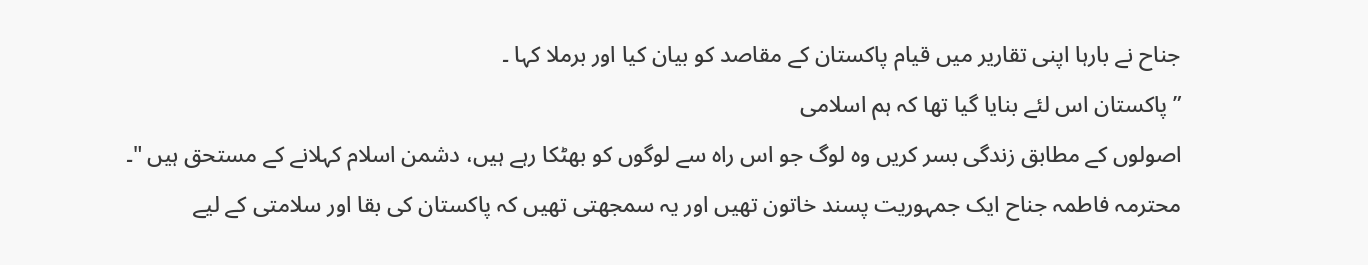جناح نے بارہا اپنی تقاریر میں قیام پاکستان کے مقاصد کو بیان کیا اور برملا کہا ۔
” پاکستان اس لئے بنایا گیا تھا کہ ہم اسلامی
اصولوں کے مطابق زندگی بسر کریں وہ لوگ جو اس راہ سے لوگوں کو بھٹکا رہے ہیں، دشمن اسلام کہلانے کے مستحق ہیں "۔
محترمہ فاطمہ جناح ایک جمہوریت پسند خاتون تھیں اور یہ سمجھتی تھیں کہ پاکستان کی بقا اور سلامتی کے لیے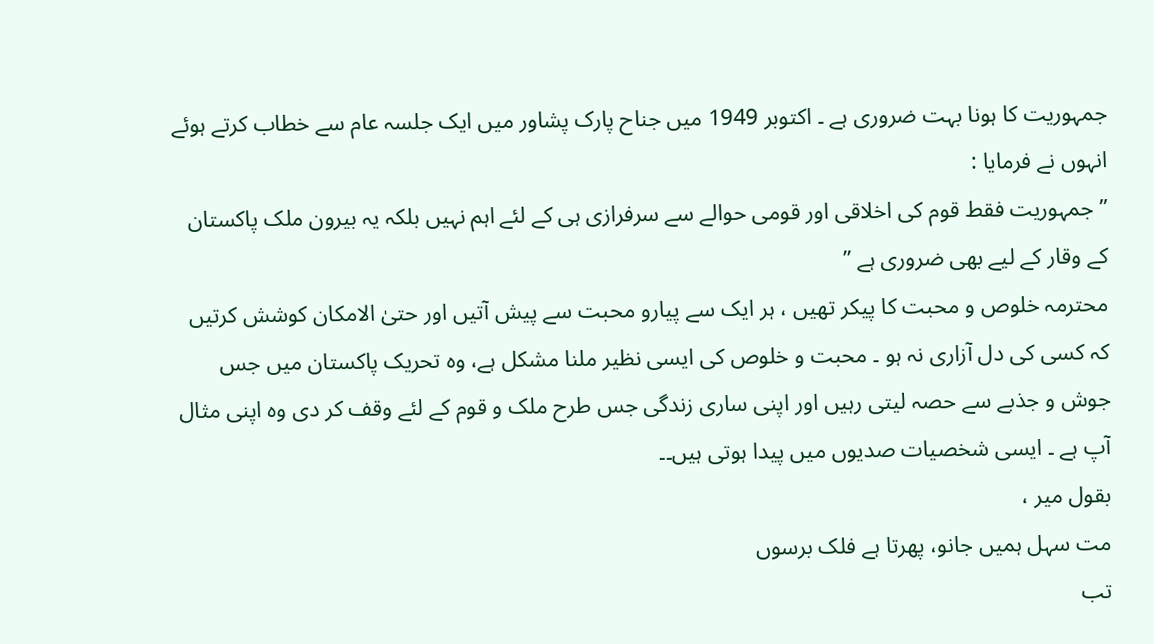جمہوریت کا ہونا بہت ضروری ہے ۔ اکتوبر 1949 میں جناح پارک پشاور میں ایک جلسہ عام سے خطاب کرتے ہوئے انہوں نے فرمایا :
” جمہوریت فقط قوم کی اخلاقی اور قومی حوالے سے سرفرازی ہی کے لئے اہم نہیں بلکہ یہ بیرون ملک پاکستان کے وقار کے لیے بھی ضروری ہے ”
محترمہ خلوص و محبت کا پیکر تھیں ، ہر ایک سے پیارو محبت سے پیش آتیں اور حتیٰ الامکان کوشش کرتیں کہ کسی کی دل آزاری نہ ہو ۔ محبت و خلوص کی ایسی نظیر ملنا مشکل ہے، وہ تحریک پاکستان میں جس جوش و جذبے سے حصہ لیتی رہیں اور اپنی ساری زندگی جس طرح ملک و قوم کے لئے وقف کر دی وہ اپنی مثال آپ ہے ۔ ایسی شخصیات صدیوں میں پیدا ہوتی ہیں۔۔
بقول میر ،
مت سہل ہمیں جانو، پھرتا ہے فلک برسوں
تب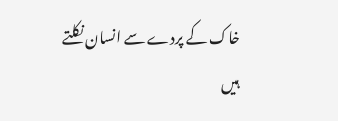خاک کے پردے سے انسان نکلتے ہیں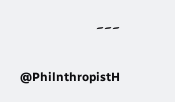۔۔۔

@PhilnthropistH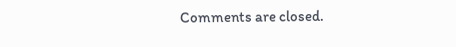Comments are closed.